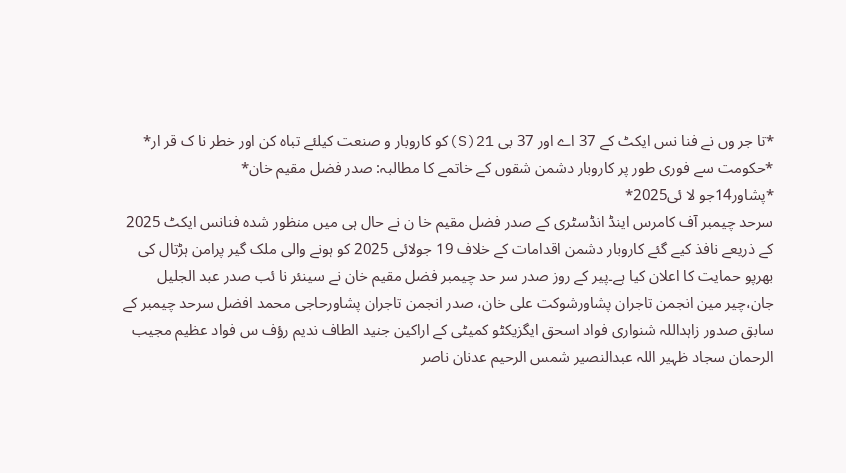*تا جر وں نے فنا نس ایکٹ کے 37 اے اور 37 بی 21(S)کو کاروبار و صنعت کیلئے تباہ کن اور خطر نا ک قر ار*
*حکومت سے فوری طور پر کاروبار دشمن شقوں کے خاتمے کا مطالبہ: صدر فضل مقیم خان*
*پشاور14جو لا ئی2025*
سرحد چیمبر آف کامرس اینڈ انڈسٹری کے صدر فضل مقیم خا ن نے حال ہی میں منظور شدہ فنانس ایکٹ 2025 کے ذریعے نافذ کیے گئے کاروبار دشمن اقدامات کے خلاف 19 جولائی 2025 کو ہونے والی ملک گیر پرامن ہڑتال کی بھرپو حمایت کا اعلان کیا ہے۔پیر کے روز صدر سر حد چیمبر فضل مقیم خان نے سینئر نا ئب صدر عبد الجلیل جان،چیر مین انجمن تاجران پشاورشوکت علی خان، صدر انجمن تاجران پشاورحاجی محمد افضل سرحد چیمبر کے سابق صدور زاہداللہ شنواری فواد اسحق ایگزیکٹو کمیٹی کے اراکین جنید الطاف ندیم رؤف س فواد عظیم مجیب الرحمان سجاد ظہیر اللہ عبدالنصیر شمس الرحیم عدنان ناصر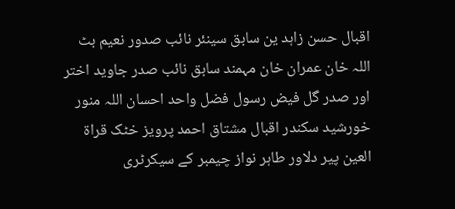اقبال حسن زاہد ین سابق سینئر نائب صدور نعیم بٹ اللہ خان عمران خان مہمند سابق نائب صدر جاوید اختر اور صدر گل فیض رسول فضل واحد احسان اللہ منور خورشید سکندر اقبال مشتاق احمد پرویز خٹک قراۃ العین پیر دلاور طاہر نواز چیمبر کے سیکرٹری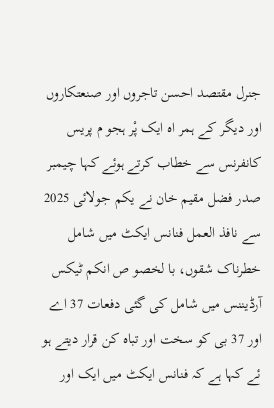جنرل مقتصد احسن تاجروں اور صنعتکاروں اور دیگر کے ہمر اہ ایک پْر ہجو م پریس کانفرنس سے خطاب کرتے ہوئے کہا چیمبر صدر فضل مقیم خان نے یکم جولائی 2025 سے نافذ العمل فنانس ایکٹ میں شامل خطرناک شقوں، با لخصو ص انکم ٹیکس آرڈیننس میں شامل کی گئی دفعات 37 اے اور 37 بی کو سخت اور تباہ کن قرار دیتے ہو ئے کہا ہے کہ فنانس ایکٹ میں ایک اور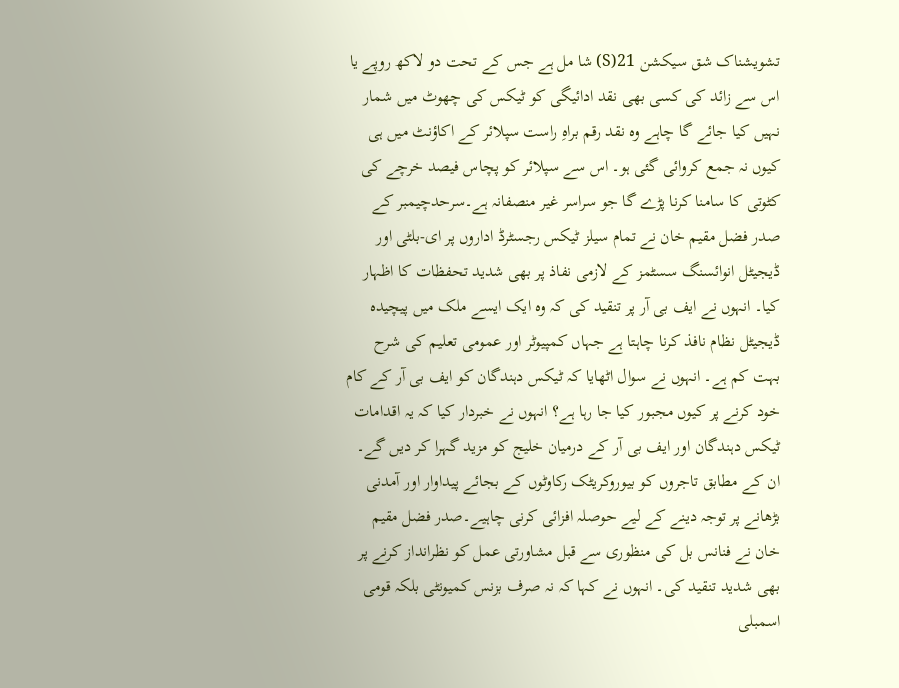تشویشناک شق سیکشن 21(S) شا مل ہے جس کے تحت دو لاکھ روپے یا اس سے زائد کی کسی بھی نقد ادائیگی کو ٹیکس کی چھوٹ میں شمار نہیں کیا جائے گا چاہے وہ نقد رقم براہِ راست سپلائر کے اکاؤنٹ میں ہی کیوں نہ جمع کروائی گئی ہو۔ اس سے سپلائر کو پچاس فیصد خرچے کی کٹوتی کا سامنا کرنا پڑے گا جو سراسر غیر منصفانہ ہے۔سرحدچیمبر کے صدر فضل مقیم خان نے تمام سیلز ٹیکس رجسٹرڈ اداروں پر ای-بلٹی اور ڈیجیٹل انوائسنگ سسٹمز کے لازمی نفاذ پر بھی شدید تحفظات کا اظہار کیا۔ انہوں نے ایف بی آر پر تنقید کی کہ وہ ایک ایسے ملک میں پیچیدہ ڈیجیٹل نظام نافذ کرنا چاہتا ہے جہاں کمپیوٹر اور عمومی تعلیم کی شرح بہت کم ہے۔ انہوں نے سوال اٹھایا کہ ٹیکس دہندگان کو ایف بی آر کے کام خود کرنے پر کیوں مجبور کیا جا رہا ہے؟ انہوں نے خبردار کیا کہ یہ اقدامات ٹیکس دہندگان اور ایف بی آر کے درمیان خلیج کو مزید گہرا کر دیں گے۔ ان کے مطابق تاجروں کو بیوروکریٹک رکاوٹوں کے بجائے پیداوار اور آمدنی بڑھانے پر توجہ دینے کے لیے حوصلہ افزائی کرنی چاہیے۔صدر فضل مقیم خان نے فنانس بل کی منظوری سے قبل مشاورتی عمل کو نظرانداز کرنے پر بھی شدید تنقید کی۔ انہوں نے کہا کہ نہ صرف بزنس کمیونٹی بلکہ قومی اسمبلی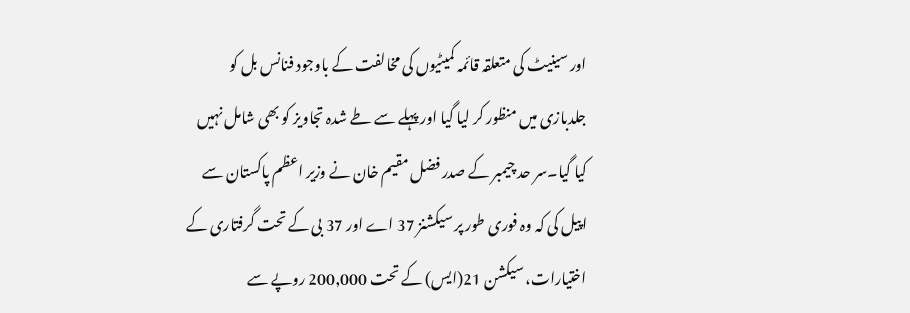اور سینیٹ کی متعلقہ قائمہ کمیٹیوں کی مخالفت کے باوجود فنانس بل کو جلدبازی میں منظور کر لیا گیا اور پہلے سے طے شدہ تجاویز کو بھی شامل نہیں کیا گیا۔سر حد چیمبر کے صدر فضل مقیم خان نے وزیر اعظم پاکستان سے اپیل کی کہ وہ فوری طور پر سیکشنز 37 اے اور 37 بی کے تحت گرفتاری کے اختیارات، سیکشن 21(ایس) کے تحت 200,000 روپے سے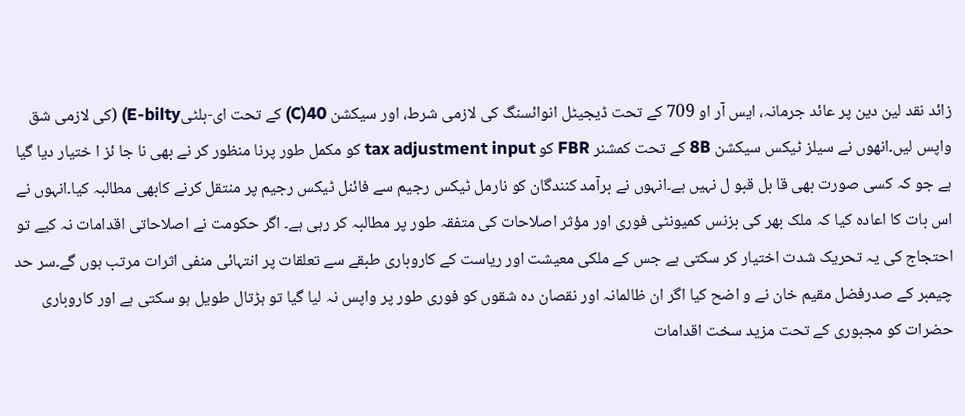زائد نقد لین دین پر عائد جرمانہ، ایس آر او 709 کے تحت ڈیجیٹل انوائسنگ کی لازمی شرط، اور سیکشن 40(C) کے تحت ای-بلٹیE-bilty) (کی لازمی شق واپس لیں۔انھوں نے سیلز ٹیکس سیکشن 8B کے تحت کمشنر FBR کو tax adjustment input کو مکمل طور پرنا منظور کر نے بھی نا جا ئز ا ختیار دیا گیا ہے جو کہ کسی صورت بھی قا بل قبو ل نہیں ہے۔انہوں نے برآمد کنندگان کو نارمل ٹیکس رجیم سے فائنل ٹیکس رجیم پر منتقل کرنے کابھی مطالبہ کیا۔انہوں نے اس بات کا اعادہ کیا کہ ملک بھر کی بزنس کمیونٹی فوری اور مؤثر اصلاحات کی متفقہ طور پر مطالبہ کر رہی ہے۔ اگر حکومت نے اصلاحاتی اقدامات نہ کیے تو احتجاج کی یہ تحریک شدت اختیار کر سکتی ہے جس کے ملکی معیشت اور ریاست کے کاروباری طبقے سے تعلقات پر انتہائی منفی اثرات مرتب ہوں گے۔سر حد چیمبر کے صدرفضل مقیم خان نے و اضح کیا اگر ان ظالمانہ اور نقصان دہ شقوں کو فوری طور پر واپس نہ لیا گیا تو ہڑتال طویل ہو سکتی ہے اور کاروباری حضرات کو مجبوری کے تحت مزید سخت اقدامات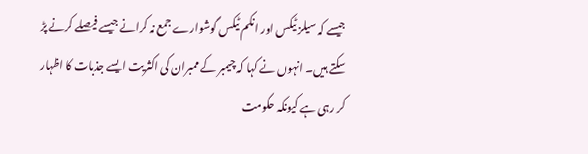جیسے کہ سیلز ٹیکس اور انکم ٹیکس گوشوارے جمع نہ کرانے جیسے فیصلے کرنے پڑ سکتے ہیں۔ انہوں نے کہا کہ چیمبر کے ممبران کی اکثریت ایسے جذبات کا اظہار کر رہی ہے کیونکہ حکومت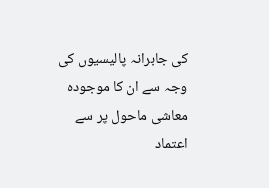کی جابرانہ پالیسیوں کی وجہ سے ان کا موجودہ معاشی ماحول پر سے اعتماد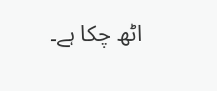اٹھ چکا ہے۔